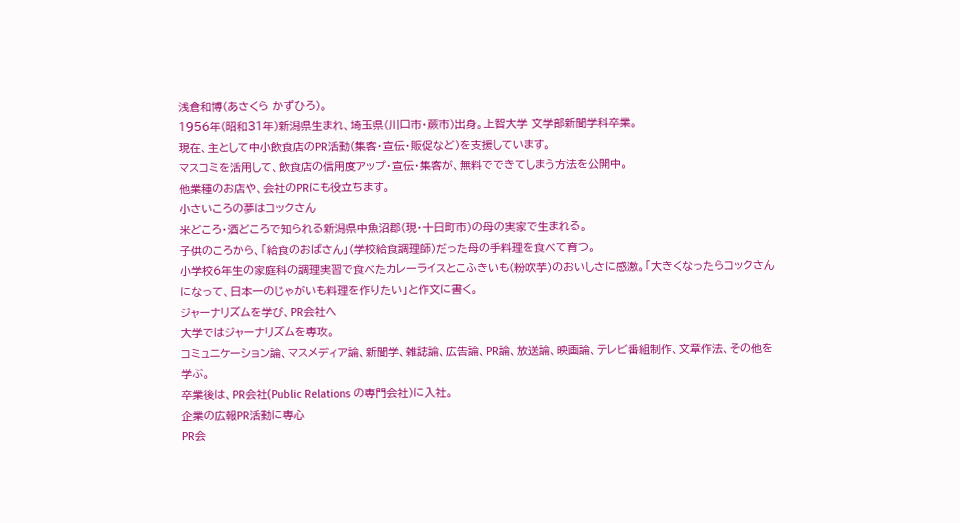浅倉和博(あさくら かずひろ)。
1956年(昭和31年)新潟県生まれ、埼玉県(川口市・蕨市)出身。上智大学 文学部新聞学科卒業。
現在、主として中小飲食店のPR活動(集客・宣伝・販促など)を支援しています。
マスコミを活用して、飲食店の信用度アップ・宣伝・集客が、無料でできてしまう方法を公開中。
他業種のお店や、会社のPRにも役立ちます。
小さいころの夢はコックさん
米どころ・酒どころで知られる新潟県中魚沼郡(現・十日町市)の母の実家で生まれる。
子供のころから、「給食のおばさん」(学校給食調理師)だった母の手料理を食べて育つ。
小学校6年生の家庭科の調理実習で食べたカレーライスとこふきいも(粉吹芋)のおいしさに感激。「大きくなったらコックさんになって、日本一のじゃがいも料理を作りたい」と作文に書く。
ジャーナリズムを学び、PR会社へ
大学ではジャーナリズムを専攻。
コミュニケーション論、マスメディア論、新聞学、雑誌論、広告論、PR論、放送論、映画論、テレビ番組制作、文章作法、その他を学ぶ。
卒業後は、PR会社(Public Relations の専門会社)に入社。
企業の広報PR活動に専心
PR会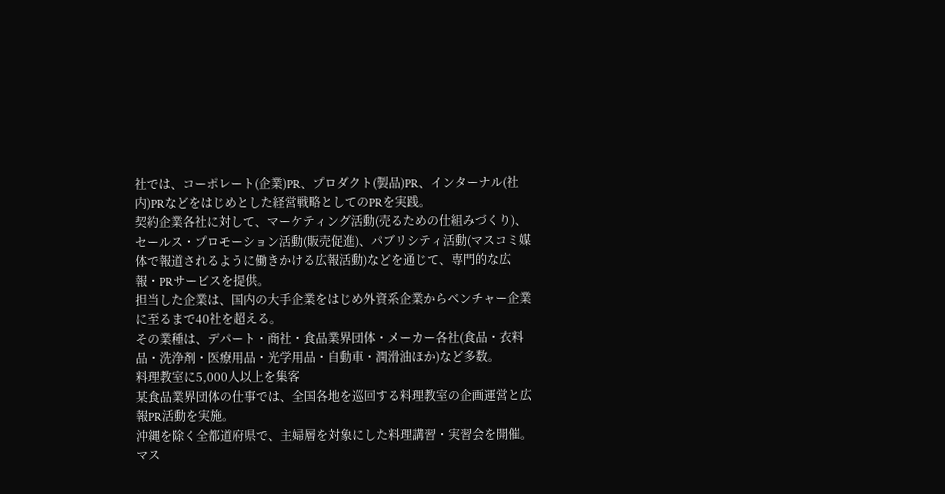社では、コーポレート(企業)PR、プロダクト(製品)PR、インターナル(社内)PRなどをはじめとした経営戦略としてのPRを実践。
契約企業各社に対して、マーケティング活動(売るための仕組みづくり)、セールス・プロモーション活動(販売促進)、パブリシティ活動(マスコミ媒体で報道されるように働きかける広報活動)などを通じて、専門的な広報・PRサービスを提供。
担当した企業は、国内の大手企業をはじめ外資系企業からベンチャー企業に至るまで40社を超える。
その業種は、デパート・商社・食品業界団体・メーカー各社(食品・衣料品・洗浄剤・医療用品・光学用品・自動車・潤滑油ほか)など多数。
料理教室に5,000人以上を集客
某食品業界団体の仕事では、全国各地を巡回する料理教室の企画運営と広報PR活動を実施。
沖縄を除く全都道府県で、主婦層を対象にした料理講習・実習会を開催。
マス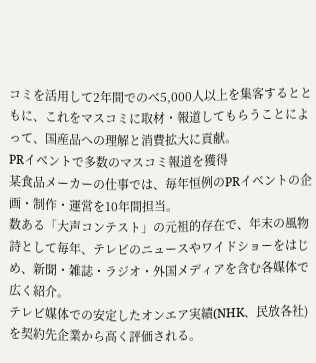コミを活用して2年間でのべ5,000人以上を集客するとともに、これをマスコミに取材・報道してもらうことによって、国産品への理解と消費拡大に貢献。
PRイベントで多数のマスコミ報道を獲得
某食品メーカーの仕事では、毎年恒例のPRイベントの企画・制作・運営を10年間担当。
数ある「大声コンテスト」の元祖的存在で、年末の風物詩として毎年、テレビのニュースやワイドショーをはじめ、新聞・雑誌・ラジオ・外国メディアを含む各媒体で広く紹介。
テレビ媒体での安定したオンエア実績(NHK、民放各社)を契約先企業から高く評価される。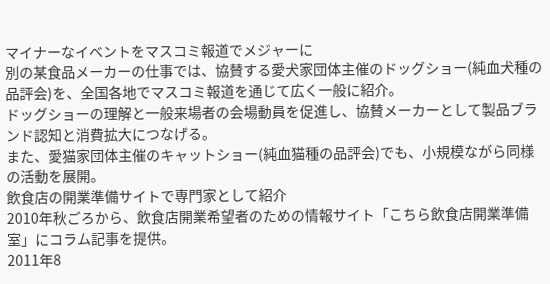マイナーなイベントをマスコミ報道でメジャーに
別の某食品メーカーの仕事では、協賛する愛犬家団体主催のドッグショー(純血犬種の品評会)を、全国各地でマスコミ報道を通じて広く一般に紹介。
ドッグショーの理解と一般来場者の会場動員を促進し、協賛メーカーとして製品ブランド認知と消費拡大につなげる。
また、愛猫家団体主催のキャットショー(純血猫種の品評会)でも、小規模ながら同様の活動を展開。
飲食店の開業準備サイトで専門家として紹介
2010年秋ごろから、飲食店開業希望者のための情報サイト「こちら飲食店開業準備室」にコラム記事を提供。
2011年8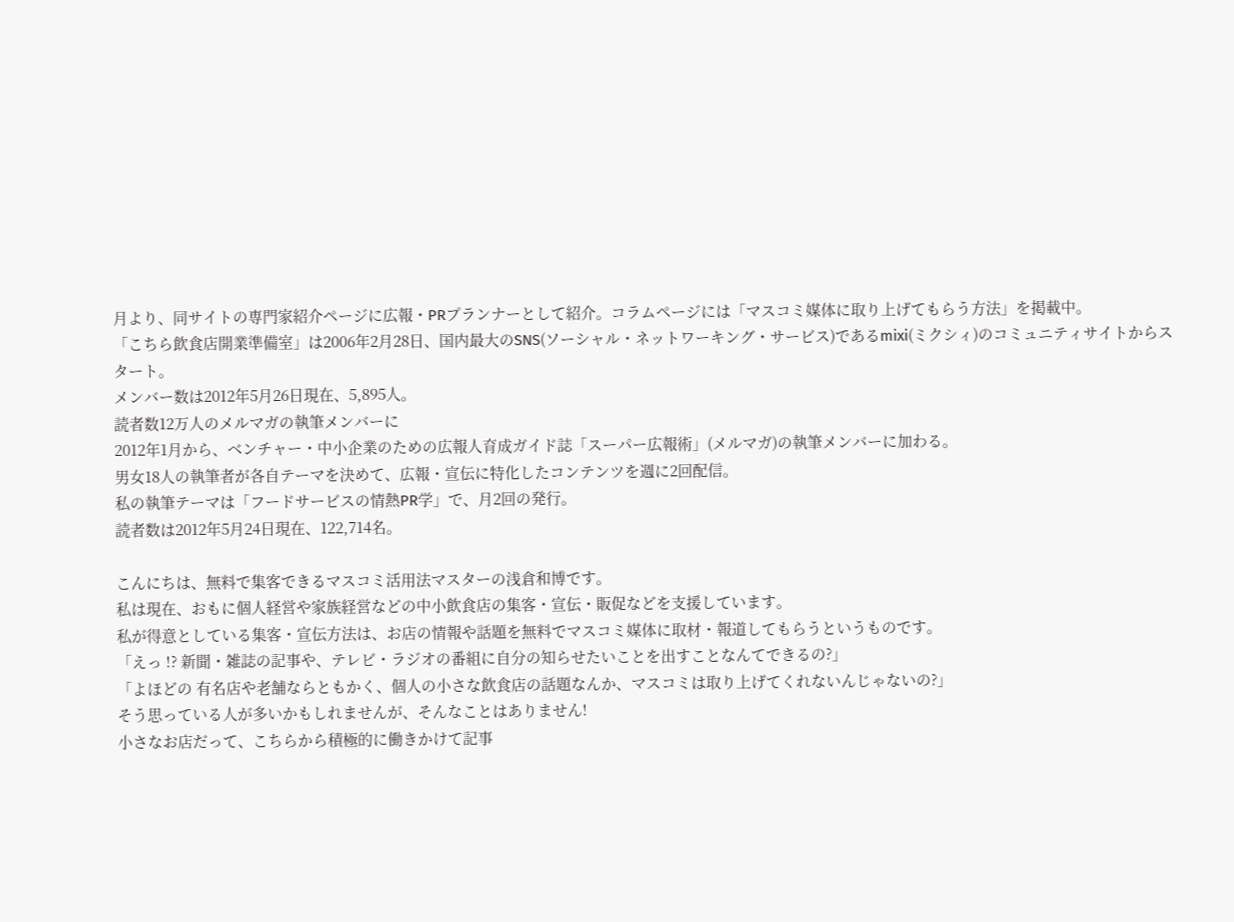月より、同サイトの専門家紹介ページに広報・PRプランナーとして紹介。コラムページには「マスコミ媒体に取り上げてもらう方法」を掲載中。
「こちら飲食店開業準備室」は2006年2月28日、国内最大のSNS(ソーシャル・ネットワーキング・サービス)であるmixi(ミクシィ)のコミュニティサイトからスタート。
メンバー数は2012年5月26日現在、5,895人。
読者数12万人のメルマガの執筆メンバーに
2012年1月から、ベンチャー・中小企業のための広報人育成ガイド誌「スーパー広報術」(メルマガ)の執筆メンバーに加わる。
男女18人の執筆者が各自テーマを決めて、広報・宣伝に特化したコンテンツを週に2回配信。
私の執筆テーマは「フードサービスの情熱PR学」で、月2回の発行。
読者数は2012年5月24日現在、122,714名。

こんにちは、無料で集客できるマスコミ活用法マスターの浅倉和博です。
私は現在、おもに個人経営や家族経営などの中小飲食店の集客・宣伝・販促などを支援しています。
私が得意としている集客・宣伝方法は、お店の情報や話題を無料でマスコミ媒体に取材・報道してもらうというものです。
「えっ !? 新聞・雑誌の記事や、テレビ・ラジオの番組に自分の知らせたいことを出すことなんてできるの?」
「よほどの 有名店や老舗ならともかく、個人の小さな飲食店の話題なんか、マスコミは取り上げてくれないんじゃないの?」
そう思っている人が多いかもしれませんが、そんなことはありません!
小さなお店だって、こちらから積極的に働きかけて記事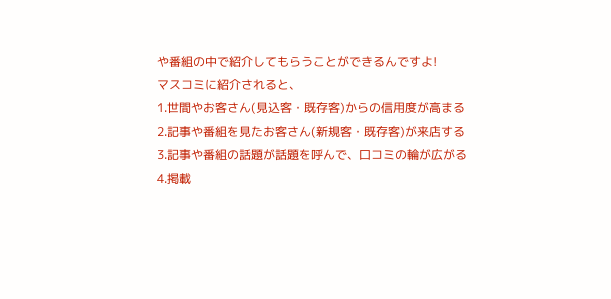や番組の中で紹介してもらうことができるんですよ!
マスコミに紹介されると、
1.世間やお客さん(見込客・既存客)からの信用度が高まる
2.記事や番組を見たお客さん(新規客・既存客)が来店する
3.記事や番組の話題が話題を呼んで、口コミの輪が広がる
4.掲載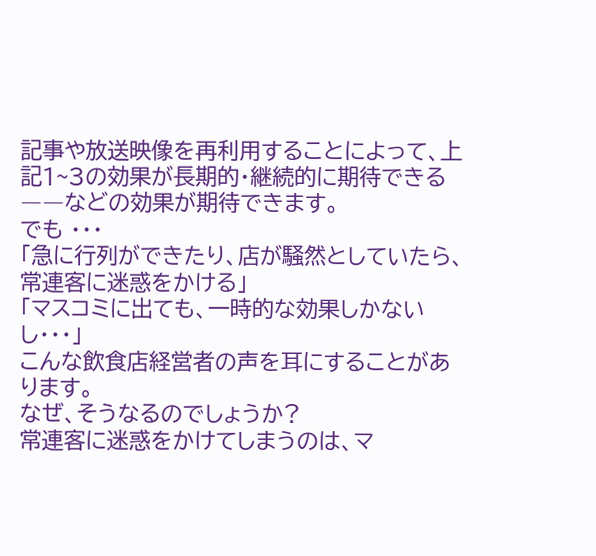記事や放送映像を再利用することによって、上記1~3の効果が長期的・継続的に期待できる
――などの効果が期待できます。
でも ・・・
「急に行列ができたり、店が騒然としていたら、常連客に迷惑をかける」
「マスコミに出ても、一時的な効果しかないし・・・」
こんな飲食店経営者の声を耳にすることがあります。
なぜ、そうなるのでしょうか?
常連客に迷惑をかけてしまうのは、マ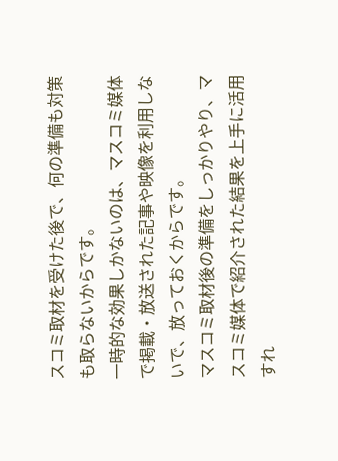スコミ取材を受けた後で、何の準備も対策も取らないからです。
一時的な効果しかないのは、マスコミ媒体で掲載・放送された記事や映像を利用しないで、放っておくからです。
マスコミ取材後の準備をしっかりやり、マスコミ媒体で紹介された結果を上手に活用すれ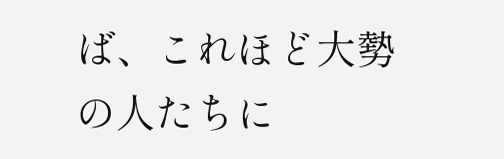ば、これほど大勢の人たちに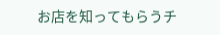お店を知ってもらうチ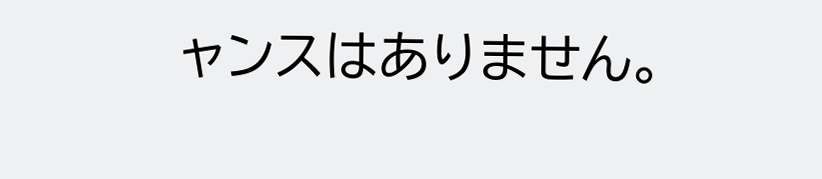ャンスはありません。